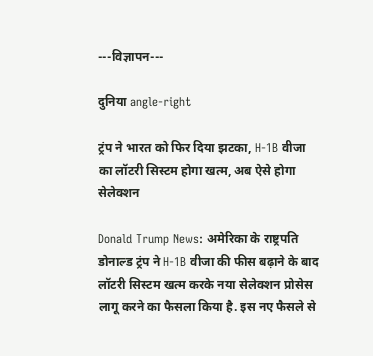---विज्ञापन---

दुनिया angle-right

ट्रंप ने भारत को फिर दिया झटका, H-1B वीजा का लॉटरी सिस्टम होगा खत्म, अब ऐसे होगा सेलेक्शन

Donald Trump News: अमेरिका के राष्ट्रपति डोनाल्ड ट्रंप ने H-1B वीजा की फीस बढ़ाने के बाद लॉटरी सिस्टम खत्म करके नया सेलेक्शन प्रोसेस लागू करने का फैसला किया है. इस नए फैसले से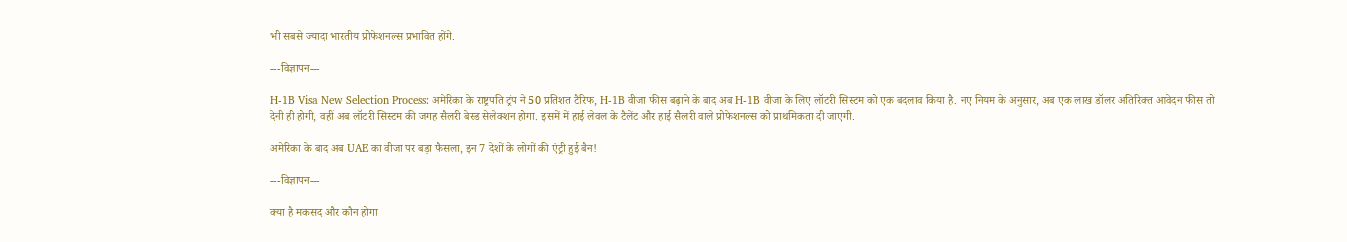भी सबसे ज्यादा भारतीय प्रोफेशनल्स प्रभावित होंगे.

---विज्ञापन---

H-1B Visa New Selection Process: अमेरिका के राष्ट्रपति ट्रंप ने 50 प्रतिशत टैरिफ, H-1B वीजा फीस बढ़ाने के बाद अब H-1B वीजा के लिए लॉटरी सिस्टम को एक बदलाव किया है. नए नियम के अनुसार, अब एक लाख डॉलर अतिरिक्त आवेदन फीस तो देनी ही होगी, वहीं अब लॉटरी सिस्टम की जगह सैलरी बेस्ड सेलेक्शन होगा. इसमें में हाई लेवल के टैलेंट और हाई सैलरी वाले प्रोफेशनल्स को प्राथमिकता दी जाएगी.

अमेरिका के बाद अब UAE का वीजा पर बड़ा फैसला, इन 7 देशों के लोगों की एंट्री हुई बैन!

---विज्ञापन---

क्या है मकसद और कौन होगा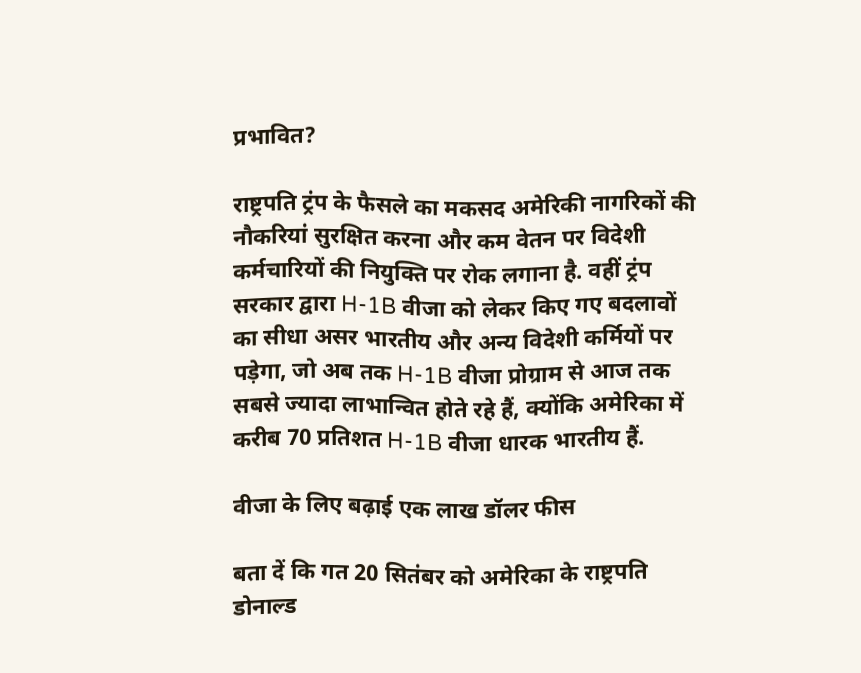प्रभावित?

राष्ट्रपति ट्रंप के फैसले का मकसद अमेरिकी नागरिकों की नौकरियां सुरक्षित करना और कम वेतन पर विदेशी कर्मचारियों की नियुक्ति पर रोक लगाना है. वहीं ट्रंप सरकार द्वारा H-1B वीजा को लेकर किए गए बदलावों का सीधा असर भारतीय और अन्य विदेशी कर्मियों पर पड़ेगा, जो अब तक H-1B वीजा प्रोग्राम से आज तक सबसे ज्यादा लाभान्वित होते रहे हैं, क्योंकि अमेरिका में करीब 70 प्रतिशत H-1B वीजा धारक भारतीय हैं.

वीजा के लिए बढ़ाई एक लाख डॉलर फीस

बता दें कि गत 20 सितंबर को अमेरिका के राष्ट्रपति डोनाल्ड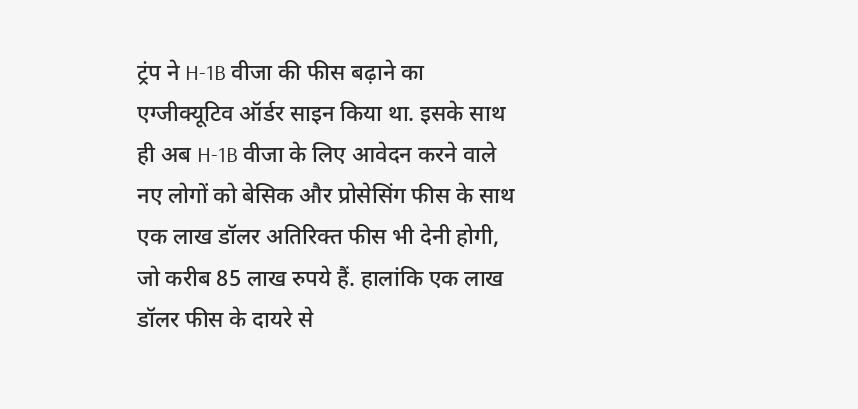ट्रंप ने H-1B वीजा की फीस बढ़ाने का एग्जीक्यूटिव ऑर्डर साइन किया था. इसके साथ ही अब H-1B वीजा के लिए आवेदन करने वाले नए लोगों को बेसिक और प्रोसेसिंग फीस के साथ एक लाख डॉलर अतिरिक्त फीस भी देनी होगी, जो करीब 85 लाख रुपये हैं. हालांकि एक लाख डॉलर फीस के दायरे से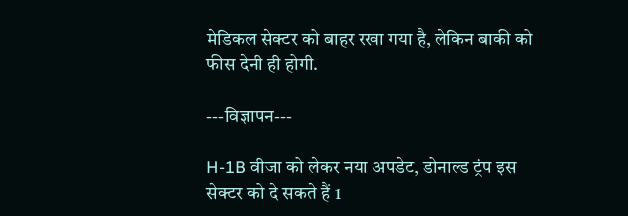मेडिकल सेक्टर को बाहर रखा गया है, लेकिन बाकी को फीस देनी ही होगी.

---विज्ञापन---

H-1B वीजा को लेकर नया अपडेट, डोनाल्ड ट्रंप इस सेक्टर को दे सकते हैं 1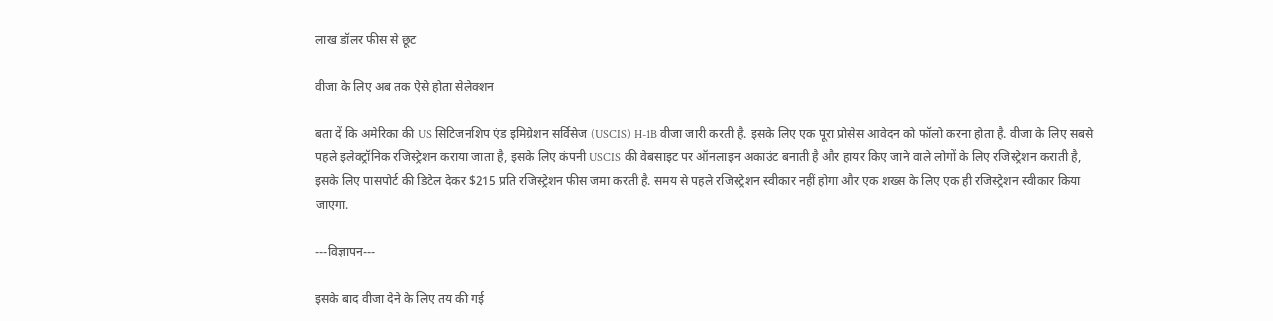लाख डॉलर फीस से छूट

वीजा के लिए अब तक ऐसे होता सेलेक्शन

बता दें कि अमेरिका की US सिटिजनशिप एंड इमिग्रेशन सर्विसेज (USCIS) H-1B वीजा जारी करती है. इसके लिए एक पूरा प्रोसेस आवेदन को फॉलो करना होता है. वीजा के लिए सबसे पहले इलेक्ट्रॉनिक रजिस्ट्रेशन कराया जाता है, इसके लिए कंपनी USCIS की वेबसाइट पर ऑनलाइन अकाउंट बनाती है और हायर किए जाने वाले लोगों के लिए रजिस्ट्रेशन कराती है, इसके लिए पासपोर्ट की डिटेल देकर $215 प्रति रजिस्ट्रेशन फीस जमा करती है. समय से पहले रजिस्ट्रेशन स्वीकार नहीं होगा और एक शख्स के लिए एक ही रजिस्ट्रेशन स्वीकार किया जाएगा.

---विज्ञापन---

इसके बाद वीजा देने के लिए तय की गई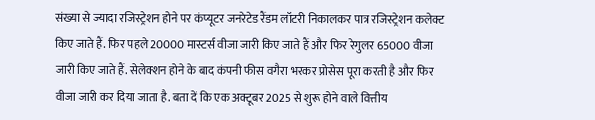संख्या से ज्यादा रजिस्ट्रेशन होने पर कंप्यूटर जनरेटेड रैंडम लॉटरी निकालकर पात्र रजिस्ट्रेशन कलेक्ट किए जाते हैं. फिर पहले 20000 मास्टर्स वीजा जारी किए जाते हैं और फिर रेगुलर 65000 वीजा जारी किए जाते हैं. सेलेक्शन होने के बाद कंपनी फीस वगैरा भरकर प्रोसेस पूरा करती है और फिर वीजा जारी कर दिया जाता है. बता दें कि एक अक्टूबर 2025 से शुरू होने वाले वित्तीय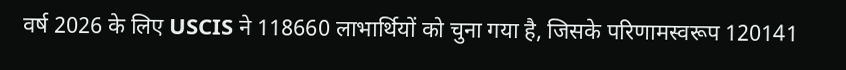वर्ष 2026 के लिए USCIS ने 118660 लाभार्थियों को चुना गया है, जिसके परिणामस्वरूप 120141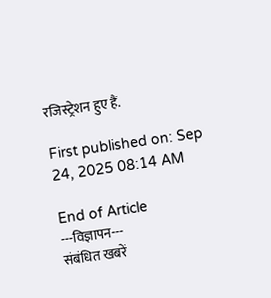रजिस्ट्रेशन हुए हैं.

First published on: Sep 24, 2025 08:14 AM

End of Article
---विज्ञापन---
संबंधित खबरें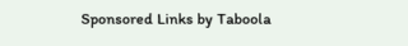Sponsored Links by Taboola